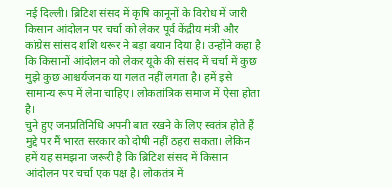नई दिल्ली। ब्रिटिश संसद में कृषि कानूनों के विरोध में जारी किसान आंदोलन पर चर्चा को लेकर पूर्व केंद्रीय मंत्री और कांग्रेस सांसद शशि थरूर ने बड़ा बयान दिया है। उन्होंने कहा है कि किसानों आंदोलन को लेकर यूके की संसद में चर्चा में कुछ मुझे कुछ आश्चर्यजनक या गलत नहीं लगता है। हमें इसे सामान्य रूप में लेना चाहिए। लोकतांत्रिक समाज में ऐसा होता है।
चुने हुए जनप्रतिनिधि अपनी बात रखने के लिए स्वतंत्र होते हैं
मुद्दे पर मैं भारत सरकार को दोषी नहीं ठहरा सकता। लेकिन हमें यह समझना जरूरी है कि ब्रिटिश संसद में किसान आंदोलन पर चर्चा एक पक्ष है। लोकतंत्र में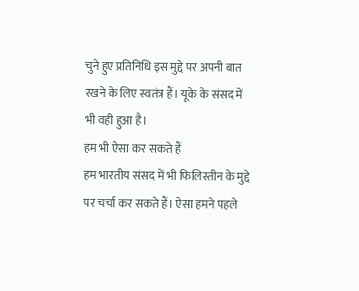चुने हुए प्रतिनिधि इस मुद्दे पर अपनी बात रखने के लिए स्वतंत्र हैं। यूके के संसद में भी वही हुआ है।
हम भी ऐसा कर सकते हैं
हम भारतीय संसद में भी फिलिस्तीन के मुद्दे पर चर्चा कर सकते हैं। ऐसा हमने पहले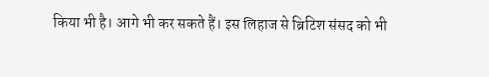किया भी है। आगे भी कर सकते हैं। इस लिहाज से ब्रिटिश संसद को भी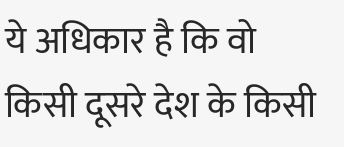ये अधिकार है कि वो किसी दूसरे देश के किसी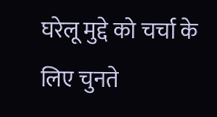घरेलू मुद्दे को चर्चा के लिए चुनते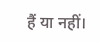हैं या नहीं।